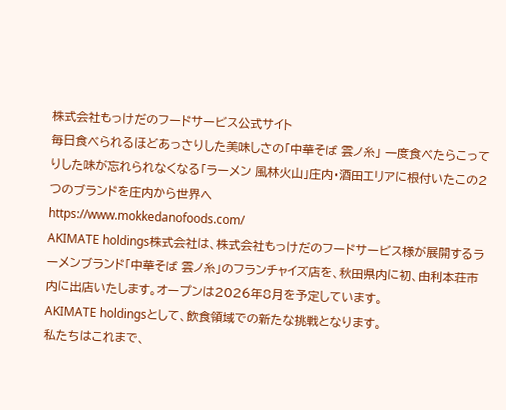株式会社もっけだのフードサービス公式サイト
毎日食べられるほどあっさりした美味しさの「中華そば 雲ノ糸」 一度食べたらこってりした味が忘れられなくなる「ラーメン 風林火山」庄内・酒田エリアに根付いたこの2つのブランドを庄内から世界へ
https://www.mokkedanofoods.com/
AKIMATE holdings株式会社は、株式会社もっけだのフードサービス様が展開するラーメンブランド「中華そば 雲ノ糸」のフランチャイズ店を、秋田県内に初、由利本荘市内に出店いたします。オープンは2026年8月を予定しています。
AKIMATE holdingsとして、飲食領域での新たな挑戦となります。
私たちはこれまで、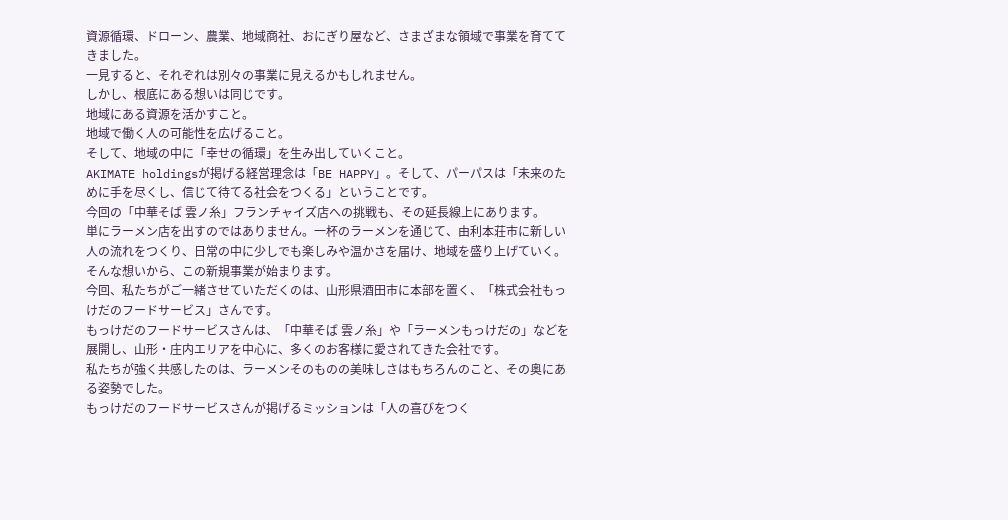資源循環、ドローン、農業、地域商社、おにぎり屋など、さまざまな領域で事業を育ててきました。
一見すると、それぞれは別々の事業に見えるかもしれません。
しかし、根底にある想いは同じです。
地域にある資源を活かすこと。
地域で働く人の可能性を広げること。
そして、地域の中に「幸せの循環」を生み出していくこと。
AKIMATE holdingsが掲げる経営理念は「BE HAPPY」。そして、パーパスは「未来のために手を尽くし、信じて待てる社会をつくる」ということです。
今回の「中華そば 雲ノ糸」フランチャイズ店への挑戦も、その延長線上にあります。
単にラーメン店を出すのではありません。一杯のラーメンを通じて、由利本荘市に新しい人の流れをつくり、日常の中に少しでも楽しみや温かさを届け、地域を盛り上げていく。そんな想いから、この新規事業が始まります。
今回、私たちがご一緒させていただくのは、山形県酒田市に本部を置く、「株式会社もっけだのフードサービス」さんです。
もっけだのフードサービスさんは、「中華そば 雲ノ糸」や「ラーメンもっけだの」などを展開し、山形・庄内エリアを中心に、多くのお客様に愛されてきた会社です。
私たちが強く共感したのは、ラーメンそのものの美味しさはもちろんのこと、その奥にある姿勢でした。
もっけだのフードサービスさんが掲げるミッションは「人の喜びをつく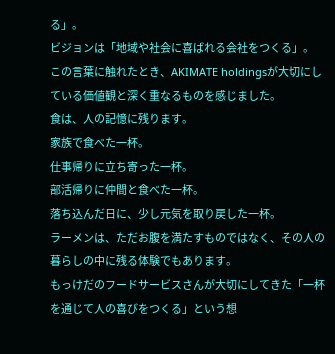る」。
ビジョンは「地域や社会に喜ばれる会社をつくる」。
この言葉に触れたとき、AKIMATE holdingsが大切にしている価値観と深く重なるものを感じました。
食は、人の記憶に残ります。
家族で食べた一杯。
仕事帰りに立ち寄った一杯。
部活帰りに仲間と食べた一杯。
落ち込んだ日に、少し元気を取り戻した一杯。
ラーメンは、ただお腹を満たすものではなく、その人の暮らしの中に残る体験でもあります。
もっけだのフードサービスさんが大切にしてきた「一杯を通じて人の喜びをつくる」という想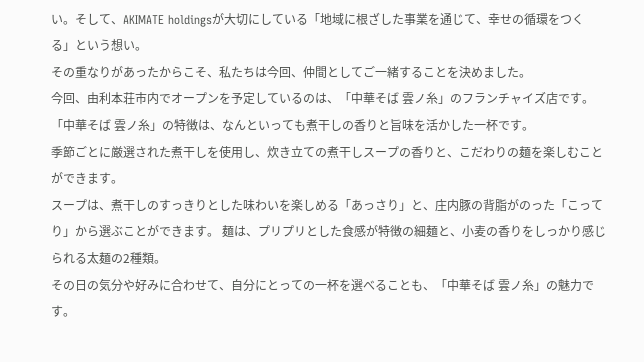い。そして、AKIMATE holdingsが大切にしている「地域に根ざした事業を通じて、幸せの循環をつくる」という想い。
その重なりがあったからこそ、私たちは今回、仲間としてご一緒することを決めました。
今回、由利本荘市内でオープンを予定しているのは、「中華そば 雲ノ糸」のフランチャイズ店です。
「中華そば 雲ノ糸」の特徴は、なんといっても煮干しの香りと旨味を活かした一杯です。
季節ごとに厳選された煮干しを使用し、炊き立ての煮干しスープの香りと、こだわりの麺を楽しむことができます。
スープは、煮干しのすっきりとした味わいを楽しめる「あっさり」と、庄内豚の背脂がのった「こってり」から選ぶことができます。 麺は、プリプリとした食感が特徴の細麺と、小麦の香りをしっかり感じられる太麺の2種類。
その日の気分や好みに合わせて、自分にとっての一杯を選べることも、「中華そば 雲ノ糸」の魅力です。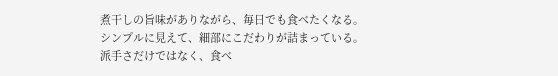煮干しの旨味がありながら、毎日でも食べたくなる。
シンプルに見えて、細部にこだわりが詰まっている。
派手さだけではなく、食べ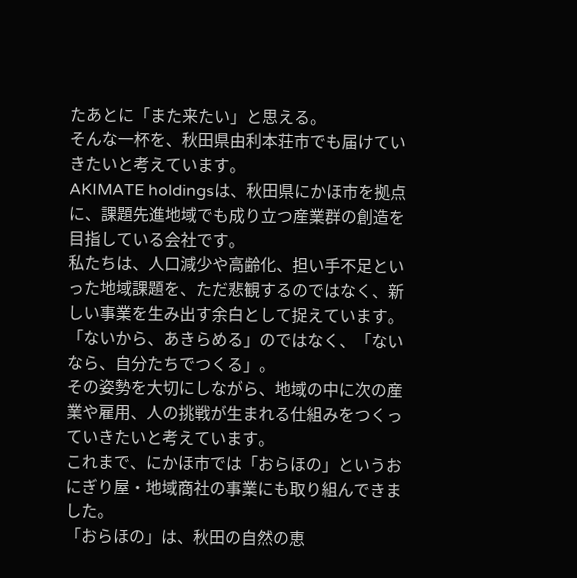たあとに「また来たい」と思える。
そんな一杯を、秋田県由利本荘市でも届けていきたいと考えています。
AKIMATE holdingsは、秋田県にかほ市を拠点に、課題先進地域でも成り立つ産業群の創造を目指している会社です。
私たちは、人口減少や高齢化、担い手不足といった地域課題を、ただ悲観するのではなく、新しい事業を生み出す余白として捉えています。
「ないから、あきらめる」のではなく、「ないなら、自分たちでつくる」。
その姿勢を大切にしながら、地域の中に次の産業や雇用、人の挑戦が生まれる仕組みをつくっていきたいと考えています。
これまで、にかほ市では「おらほの」というおにぎり屋・地域商社の事業にも取り組んできました。
「おらほの」は、秋田の自然の恵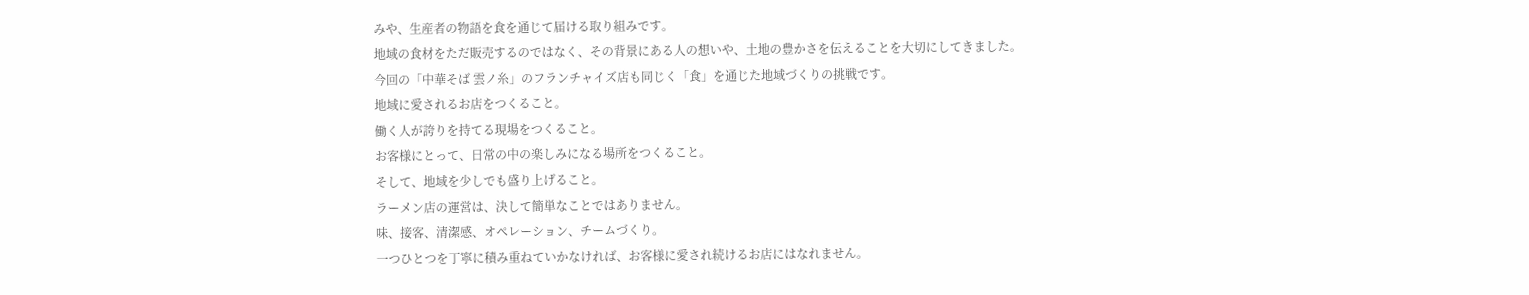みや、生産者の物語を食を通じて届ける取り組みです。
地域の食材をただ販売するのではなく、その背景にある人の想いや、土地の豊かさを伝えることを大切にしてきました。
今回の「中華そば 雲ノ糸」のフランチャイズ店も同じく「食」を通じた地域づくりの挑戦です。
地域に愛されるお店をつくること。
働く人が誇りを持てる現場をつくること。
お客様にとって、日常の中の楽しみになる場所をつくること。
そして、地域を少しでも盛り上げること。
ラーメン店の運営は、決して簡単なことではありません。
味、接客、清潔感、オペレーション、チームづくり。
一つひとつを丁寧に積み重ねていかなければ、お客様に愛され続けるお店にはなれません。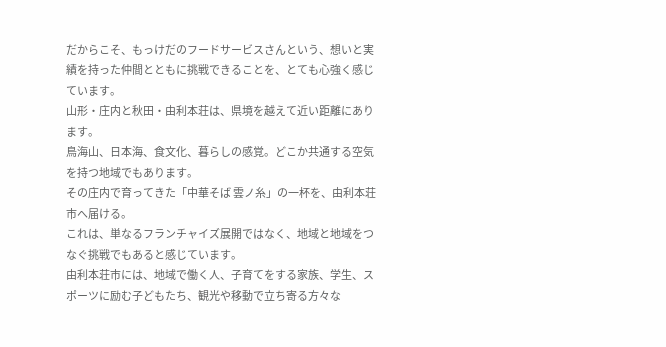だからこそ、もっけだのフードサービスさんという、想いと実績を持った仲間とともに挑戦できることを、とても心強く感じています。
山形・庄内と秋田・由利本荘は、県境を越えて近い距離にあります。
鳥海山、日本海、食文化、暮らしの感覚。どこか共通する空気を持つ地域でもあります。
その庄内で育ってきた「中華そば 雲ノ糸」の一杯を、由利本荘市へ届ける。
これは、単なるフランチャイズ展開ではなく、地域と地域をつなぐ挑戦でもあると感じています。
由利本荘市には、地域で働く人、子育てをする家族、学生、スポーツに励む子どもたち、観光や移動で立ち寄る方々な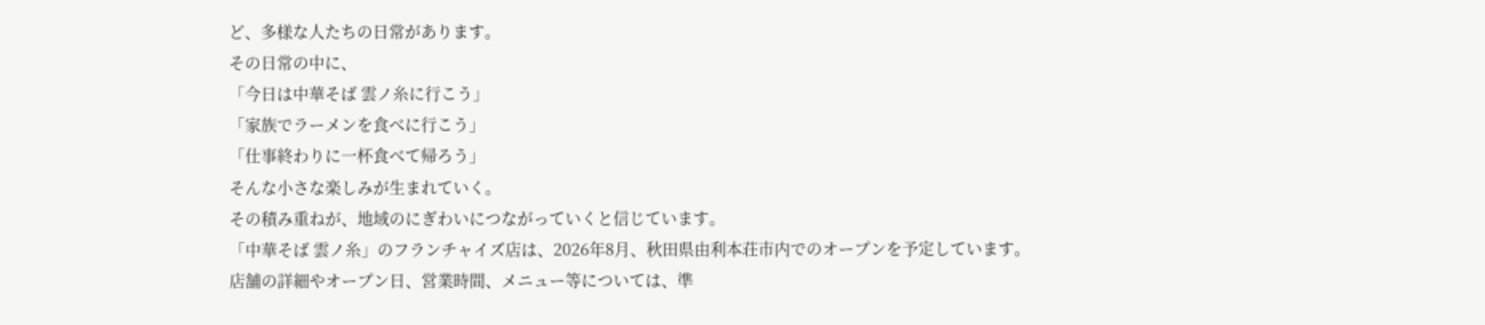ど、多様な人たちの日常があります。
その日常の中に、
「今日は中華そば 雲ノ糸に行こう」
「家族でラーメンを食べに行こう」
「仕事終わりに一杯食べて帰ろう」
そんな小さな楽しみが生まれていく。
その積み重ねが、地域のにぎわいにつながっていくと信じています。
「中華そば 雲ノ糸」のフランチャイズ店は、2026年8月、秋田県由利本荘市内でのオープンを予定しています。
店舗の詳細やオープン日、営業時間、メニュー等については、準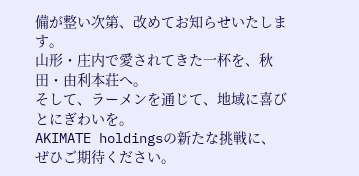備が整い次第、改めてお知らせいたします。
山形・庄内で愛されてきた一杯を、秋田・由利本荘へ。
そして、ラーメンを通じて、地域に喜びとにぎわいを。
AKIMATE holdingsの新たな挑戦に、ぜひご期待ください。